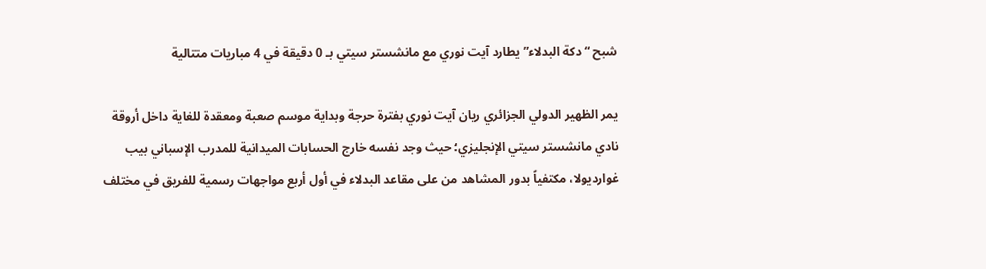شبح “دكة البدلاء” يطارد آيت نوري مع مانشستر سيتي بـ 0 دقيقة في 4 مباريات متتالية

يمر الظهير الدولي الجزائري ريان آيت نوري بفترة حرجة وبداية موسم صعبة ومعقدة للغاية داخل أروقة نادي مانشستر سيتي الإنجليزي؛ حيث وجد نفسه خارج الحسابات الميدانية للمدرب الإسباني بيب غوارديولا، مكتفياً بدور المشاهد من على مقاعد البدلاء في أول أربع مواجهات رسمية للفريق في مختلف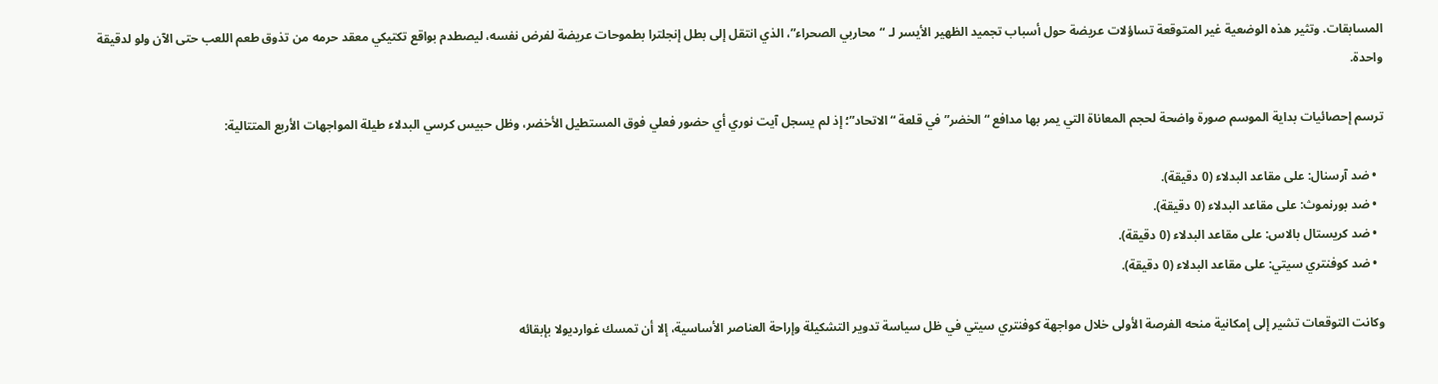المسابقات. وتثير هذه الوضعية غير المتوقعة تساؤلات عريضة حول أسباب تجميد الظهير الأيسر لـ “محاربي الصحراء”، الذي انتقل إلى بطل إنجلترا بطموحات عريضة لفرض نفسه، ليصطدم بواقع تكتيكي معقد حرمه من تذوق طعم اللعب حتى الآن ولو لدقيقة واحدة.

ترسم إحصائيات بداية الموسم صورة واضحة لحجم المعاناة التي يمر بها مدافع “الخضر” في قلعة “الاتحاد”؛ إذ لم يسجل آيت نوري أي حضور فعلي فوق المستطيل الأخضر، وظل حبيس كرسي البدلاء طيلة المواجهات الأربع المتتالية:

  • ضد آرسنال: على مقاعد البدلاء (0 دقيقة).
  • ضد بورنموث: على مقاعد البدلاء (0 دقيقة).
  • ضد كريستال بالاس: على مقاعد البدلاء (0 دقيقة).
  • ضد كوفنتري سيتي: على مقاعد البدلاء (0 دقيقة).

وكانت التوقعات تشير إلى إمكانية منحه الفرصة الأولى خلال مواجهة كوفنتري سيتي في ظل سياسة تدوير التشكيلة وإراحة العناصر الأساسية، إلا أن تمسك غوارديولا بإبقائه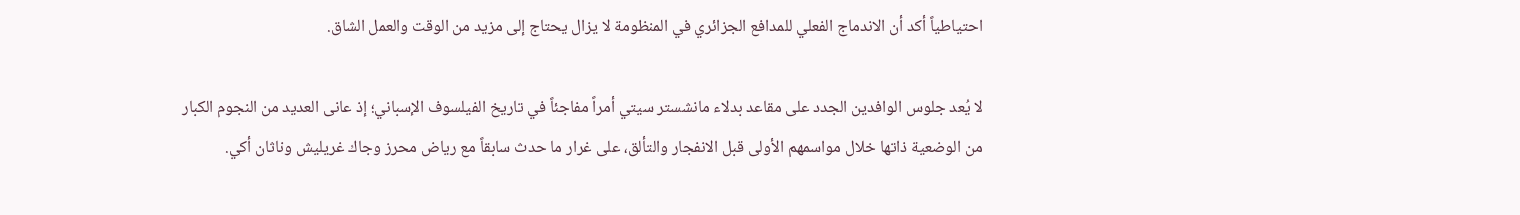احتياطياً أكد أن الاندماج الفعلي للمدافع الجزائري في المنظومة لا يزال يحتاج إلى مزيد من الوقت والعمل الشاق.

لا يُعد جلوس الوافدين الجدد على مقاعد بدلاء مانشستر سيتي أمراً مفاجئاً في تاريخ الفيلسوف الإسباني؛ إذ عانى العديد من النجوم الكبار من الوضعية ذاتها خلال مواسمهم الأولى قبل الانفجار والتألق، على غرار ما حدث سابقاً مع رياض محرز وجاك غريليش وناثان أكي.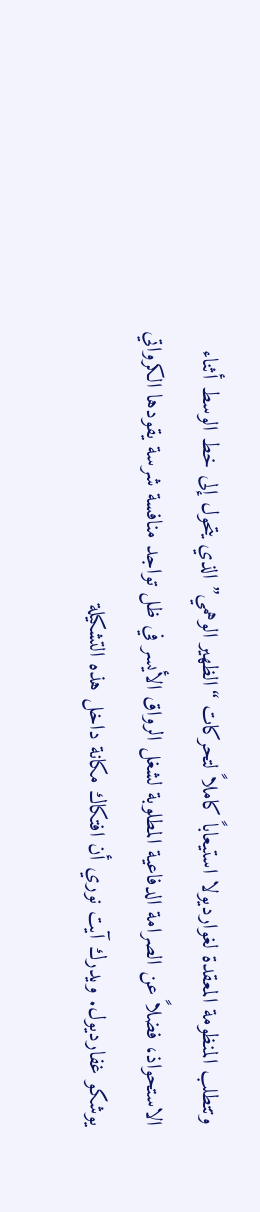وتتطلب المنظومة المعقدة لغوارديولا استيعاباً كاملاً لتحركات “الظهير الوهمي” الذي يتحول إلى خط الوسط أثناء الاستحواذ، فضلاً عن الصرامة الدفاعية المطلوبة لشغل الرواق الأيسر في ظل تواجد منافسة شرسة يقودها الكرواتي يوشكو غفارديول. ويدرك آيت نوري أن افتكاك مكانة داخل هذه التشكيلة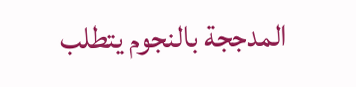المدججة بالنجوم يتطلب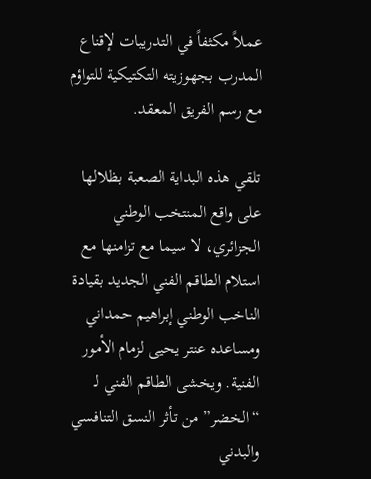عملاً مكثفاً في التدريبات لإقناع المدرب بجهوزيته التكتيكية للتواؤم مع رسم الفريق المعقد.

تلقي هذه البداية الصعبة بظلالها على واقع المنتخب الوطني الجزائري، لا سيما مع تزامنها مع استلام الطاقم الفني الجديد بقيادة الناخب الوطني إبراهيم حمداني ومساعده عنتر يحيى لزمام الأمور الفنية. ويخشى الطاقم الفني لـ “الخضر” من تأثر النسق التنافسي والبدني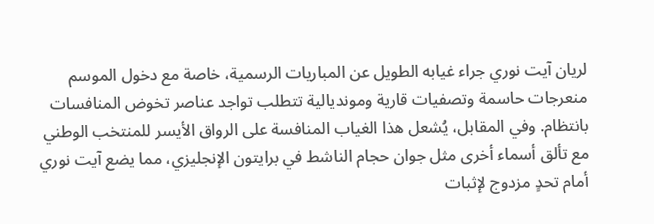لريان آيت نوري جراء غيابه الطويل عن المباريات الرسمية، خاصة مع دخول الموسم منعرجات حاسمة وتصفيات قارية ومونديالية تتطلب تواجد عناصر تخوض المنافسات بانتظام. وفي المقابل، يُشعل هذا الغياب المنافسة على الرواق الأيسر للمنتخب الوطني مع تألق أسماء أخرى مثل جوان حجام الناشط في برايتون الإنجليزي، مما يضع آيت نوري أمام تحدٍ مزدوج لإثبات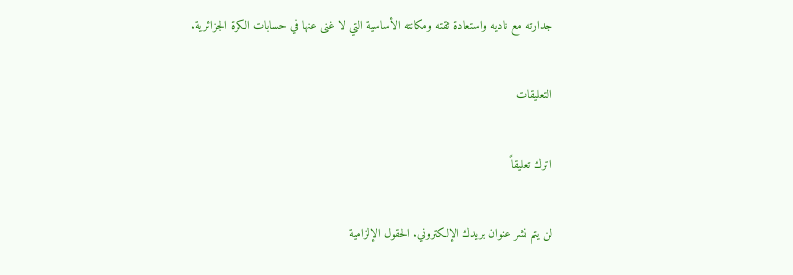جدارته مع ناديه واستعادة ثقته ومكانته الأساسية التي لا غنى عنها في حسابات الكرة الجزائرية.

التعليقات

اترك تعليقاً

لن يتم نشر عنوان بريدك الإلكتروني. الحقول الإلزامية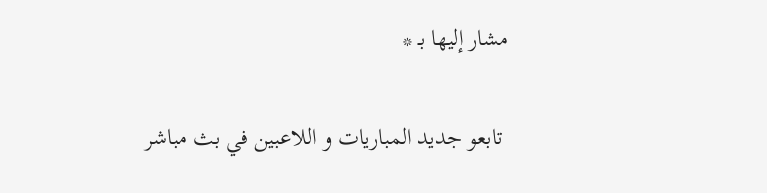مشار إليها بـ *

 تابعو جديد المباريات و اللاعبين في بث مباشر